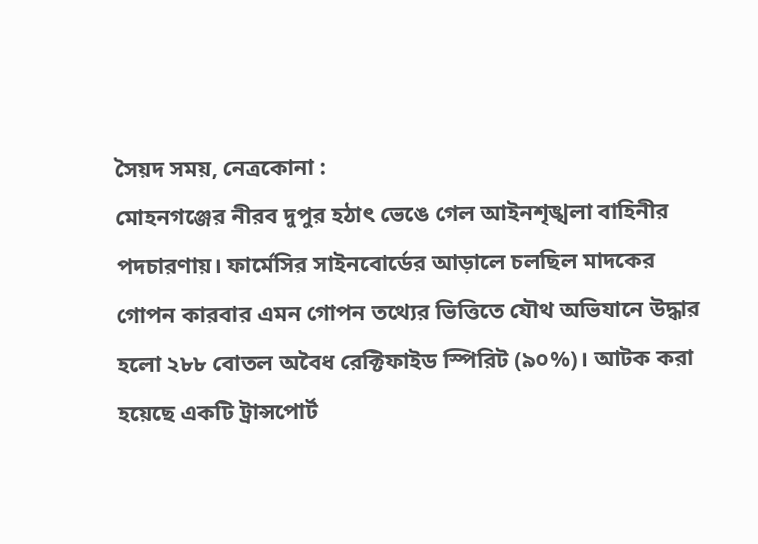সৈয়দ সময়, নেত্রকোনা :
মোহনগঞ্জের নীরব দুপুর হঠাৎ ভেঙে গেল আইনশৃঙ্খলা বাহিনীর পদচারণায়। ফার্মেসির সাইনবোর্ডের আড়ালে চলছিল মাদকের গোপন কারবার এমন গোপন তথ্যের ভিত্তিতে যৌথ অভিযানে উদ্ধার হলো ২৮৮ বোতল অবৈধ রেক্টিফাইড স্পিরিট (৯০%)। আটক করা হয়েছে একটি ট্রান্সপোর্ট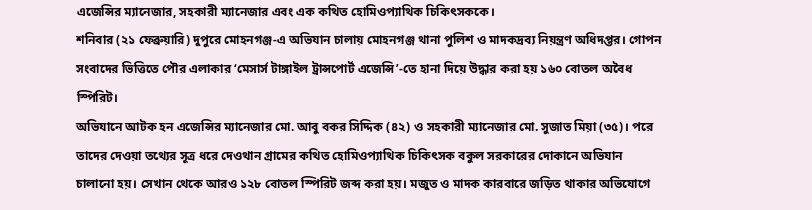এজেন্সির ম্যানেজার, সহকারী ম্যানেজার এবং এক কথিত হোমিওপ্যাথিক চিকিৎসককে।
শনিবার (২১ ফেব্রুয়ারি) দুপুরে মোহনগঞ্জ-এ অভিযান চালায় মোহনগঞ্জ থানা পুলিশ ও মাদকদ্রব্য নিয়ন্ত্রণ অধিদপ্তর। গোপন সংবাদের ভিত্তিতে পৌর এলাকার ‘মেসার্স টাঙ্গাইল ট্রান্সপোর্ট এজেন্সি’-তে হানা দিয়ে উদ্ধার করা হয় ১৬০ বোতল অবৈধ স্পিরিট।
অভিযানে আটক হন এজেন্সির ম্যানেজার মো. আবু বকর সিদ্দিক (৪২) ও সহকারী ম্যানেজার মো. সুজাত মিয়া (৩৫)। পরে তাদের দেওয়া তথ্যের সূত্র ধরে দেওথান গ্রামের কথিত হোমিওপ্যাথিক চিকিৎসক বকুল সরকারের দোকানে অভিযান চালানো হয়। সেখান থেকে আরও ১২৮ বোতল স্পিরিট জব্দ করা হয়। মজুত ও মাদক কারবারে জড়িত থাকার অভিযোগে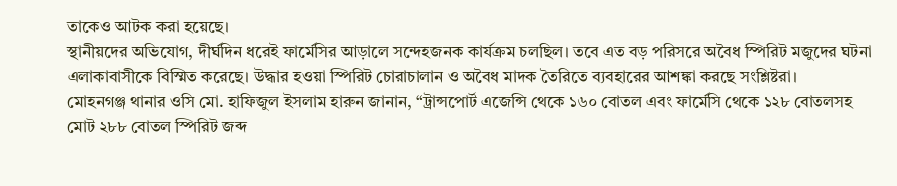তাকেও আটক করা হয়েছে।
স্থানীয়দের অভিযোগ, দীর্ঘদিন ধরেই ফার্মেসির আড়ালে সন্দেহজনক কার্যক্রম চলছিল। তবে এত বড় পরিসরে অবৈধ স্পিরিট মজুদের ঘটনা এলাকাবাসীকে বিস্মিত করেছে। উদ্ধার হওয়া স্পিরিট চোরাচালান ও অবৈধ মাদক তৈরিতে ব্যবহারের আশঙ্কা করছে সংশ্লিষ্টরা।
মোহনগঞ্জ থানার ওসি মো. হাফিজুল ইসলাম হারুন জানান, “ট্রান্সপোর্ট এজেন্সি থেকে ১৬০ বোতল এবং ফার্মেসি থেকে ১২৮ বোতলসহ মোট ২৮৮ বোতল স্পিরিট জব্দ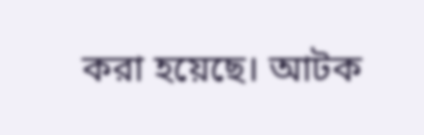করা হয়েছে। আটক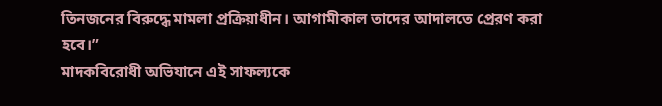তিনজনের বিরুদ্ধে মামলা প্রক্রিয়াধীন। আগামীকাল তাদের আদালতে প্রেরণ করা হবে।”
মাদকবিরোধী অভিযানে এই সাফল্যকে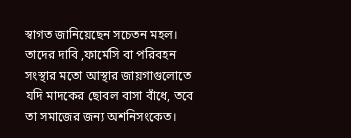স্বাগত জানিয়েছেন সচেতন মহল। তাদের দাবি ,ফার্মেসি বা পরিবহন সংস্থার মতো আস্থার জায়গাগুলোতে যদি মাদকের ছোবল বাসা বাঁধে, তবে তা সমাজের জন্য অশনিসংকেত।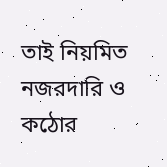তাই নিয়মিত নজরদারি ও কঠোর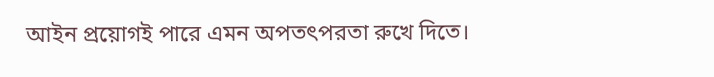আইন প্রয়োগই পারে এমন অপতৎপরতা রুখে দিতে।